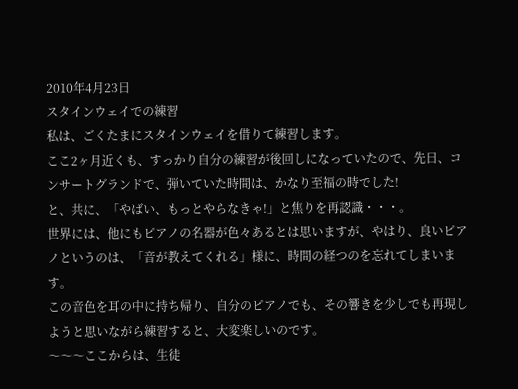2010年4月23日
スタインウェイでの練習
私は、ごくたまにスタインウェイを借りて練習します。
ここ2ヶ月近くも、すっかり自分の練習が後回しになっていたので、先日、コンサートグランドで、弾いていた時間は、かなり至福の時でした!
と、共に、「やばい、もっとやらなきゃ!」と焦りを再認識・・・。
世界には、他にもピアノの名器が色々あるとは思いますが、やはり、良いピアノというのは、「音が教えてくれる」様に、時間の経つのを忘れてしまいます。
この音色を耳の中に持ち帰り、自分のピアノでも、その響きを少しでも再現しようと思いながら練習すると、大変楽しいのです。
〜〜〜ここからは、生徒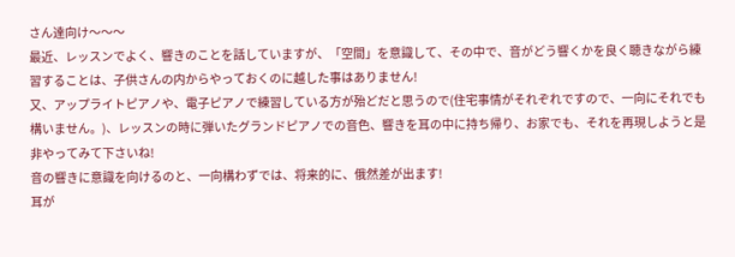さん達向け〜〜〜
最近、レッスンでよく、響きのことを話していますが、「空間」を意識して、その中で、音がどう響くかを良く聴きながら練習することは、子供さんの内からやっておくのに越した事はありません!
又、アップライトピアノや、電子ピアノで練習している方が殆どだと思うので(住宅事情がそれぞれですので、一向にそれでも構いません。)、レッスンの時に弾いたグランドピアノでの音色、響きを耳の中に持ち帰り、お家でも、それを再現しようと是非やってみて下さいね!
音の響きに意識を向けるのと、一向構わずでは、将来的に、俄然差が出ます!
耳が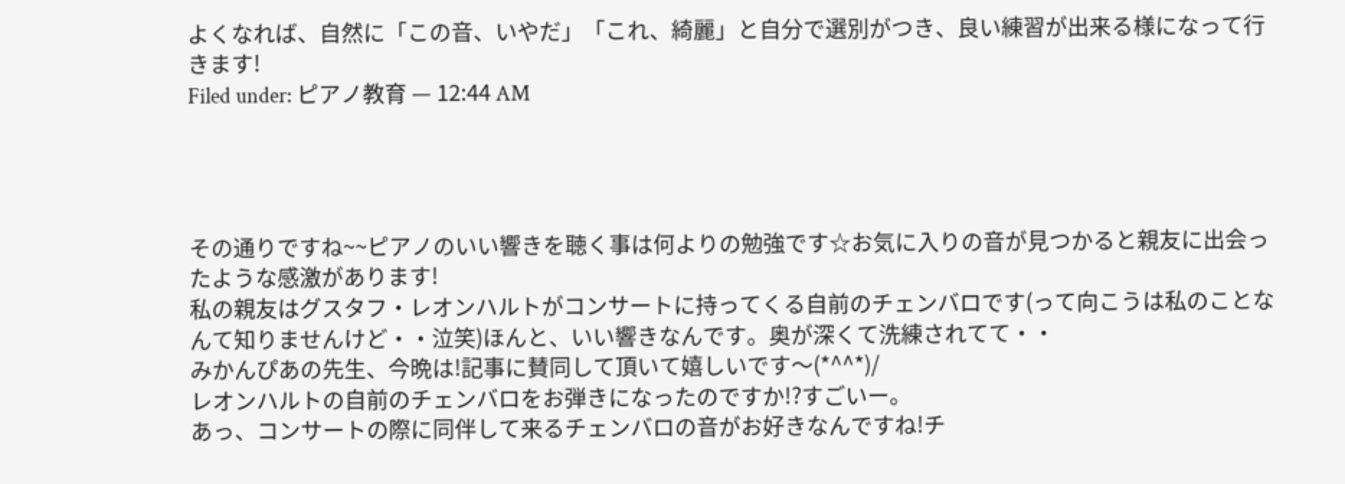よくなれば、自然に「この音、いやだ」「これ、綺麗」と自分で選別がつき、良い練習が出来る様になって行きます!
Filed under: ピアノ教育 — 12:44 AM




その通りですね~~ピアノのいい響きを聴く事は何よりの勉強です☆お気に入りの音が見つかると親友に出会ったような感激があります!
私の親友はグスタフ・レオンハルトがコンサートに持ってくる自前のチェンバロです(って向こうは私のことなんて知りませんけど・・泣笑)ほんと、いい響きなんです。奥が深くて洗練されてて・・
みかんぴあの先生、今晩は!記事に賛同して頂いて嬉しいです〜(*^^*)/
レオンハルトの自前のチェンバロをお弾きになったのですか!?すごいー。
あっ、コンサートの際に同伴して来るチェンバロの音がお好きなんですね!チ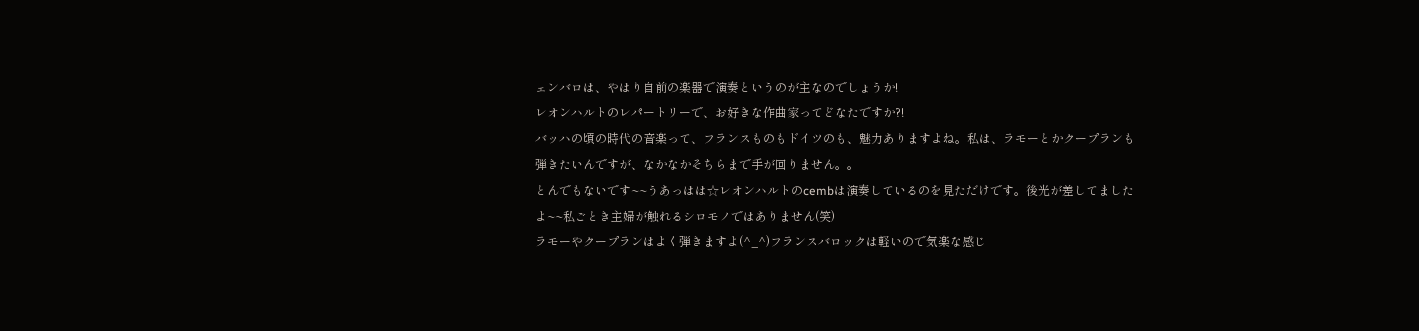ェンバロは、やはり自前の楽器で演奏というのが主なのでしょうか!
レオンハルトのレパートリーで、お好きな作曲家ってどなたですか?!
バッハの頃の時代の音楽って、フランスものもドイツのも、魅力ありますよね。私は、ラモーとかクープランも弾きたいんですが、なかなかそちらまで手が回りません。。
とんでもないです~~うあっはは☆レオンハルトのcembは演奏しているのを見ただけです。後光が差してましたよ~~私ごとき主婦が触れるシロモノではありません(笑)
ラモーやクープランはよく弾きますよ(^_^)フランスバロックは軽いので気楽な感じ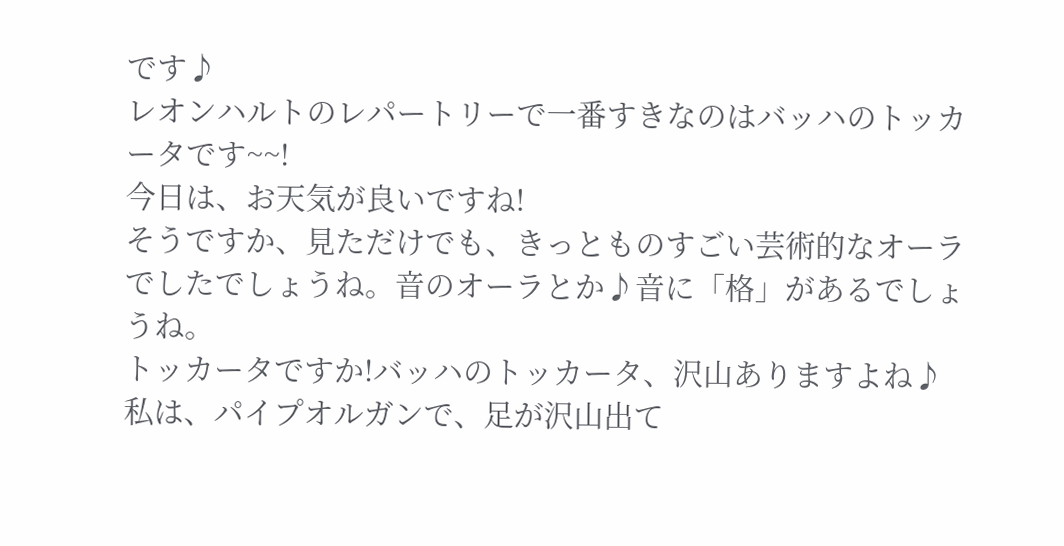です♪
レオンハルトのレパートリーで一番すきなのはバッハのトッカータです~~!
今日は、お天気が良いですね!
そうですか、見ただけでも、きっとものすごい芸術的なオーラでしたでしょうね。音のオーラとか♪音に「格」があるでしょうね。
トッカータですか!バッハのトッカータ、沢山ありますよね♪
私は、パイプオルガンで、足が沢山出て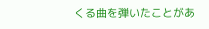くる曲を弾いたことがあ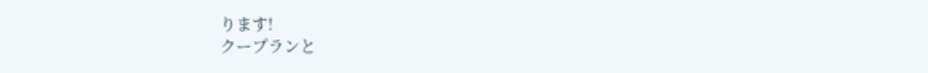ります!
クープランと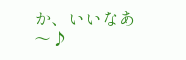か、いいなあ〜♪